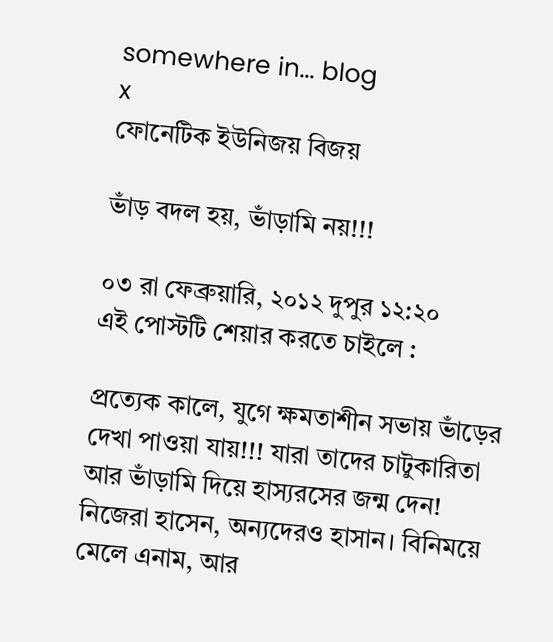somewhere in... blog
x
ফোনেটিক ইউনিজয় বিজয়

ভাঁড় বদল হয়, ভাঁড়ামি নয়!!!

০৩ রা ফেব্রুয়ারি, ২০১২ দুপুর ১২:২০
এই পোস্টটি শেয়ার করতে চাইলে :

প্রত্যেক কালে, যুগে ক্ষমতাশীন সভায় ভাঁড়ের দেখা পাওয়া যায়!!! যারা তাদের চাটুকারিতা আর ভাঁড়ামি দিয়ে হাস্যরসের জন্ম দেন! নিজেরা হাসেন, অন্যদেরও হাসান। বিনিময়ে মেলে এনাম, আর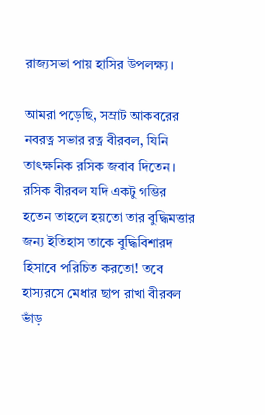রাজ্যসভা পায় হাসির উপলক্ষ্য।

আমরা পড়েছি, সম্রাট আকবরের নবরত্ন সভার রত্ন বীরবল, যিনি তাৎক্ষনিক রসিক জবাব দিতেন। রসিক বীরবল যদি একটু গম্ভির হতেন তাহলে হয়তো তার বুদ্ধিমত্তার জন্য ইতিহাস তাকে বুদ্ধিবিশারদ হিসাবে পরিচিত করতো! তবে হাস্যরসে মেধার ছাপ রাখা বীরবল ভাঁড়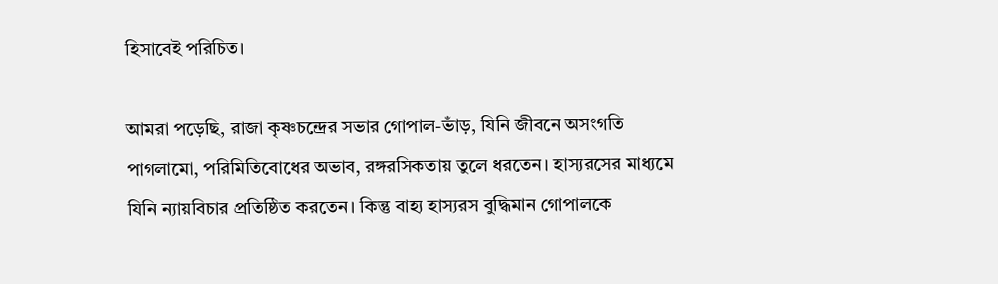হিসাবেই পরিচিত।

আমরা পড়েছি, রাজা কৃষ্ণচন্দ্রের সভার গোপাল-ভাঁড়, যিনি জীবনে অসংগতি পাগলামো, পরিমিতিবোধের অভাব, রঙ্গরসিকতায় তুলে ধরতেন। হাস্যরসের মাধ্যমে যিনি ন্যায়বিচার প্রতিষ্ঠিত করতেন। কিন্তু বাহ্য হাস্যরস বুদ্ধিমান গোপালকে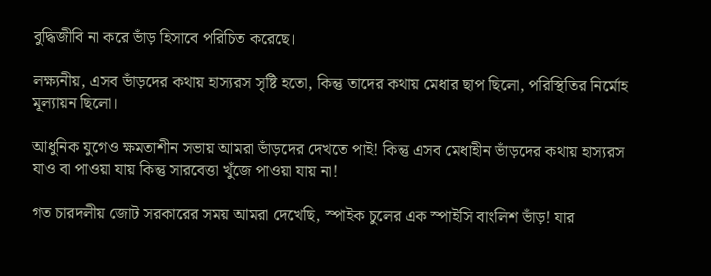বুদ্ধিজীবি না করে ভাঁড় হিসাবে পরিচিত করেছে।

লক্ষ্যনীয়, এসব ভাঁড়দের কথায় হাস্যরস সৃষ্টি হতো, কিন্তু তাদের কথায় মেধার ছাপ ছিলো, পরিস্থিতির নির্মোহ মূল্যায়ন ছিলো।

আধুনিক যুগেও ক্ষমতাশীন সভায় আমরা ভাঁড়দের দেখতে পাই! কিন্তু এসব মেধাহীন ভাঁড়দের কথায় হাস্যরস যাও বা পাওয়া যায় কিন্তু সারবেত্তা খুঁজে পাওয়া যায় না!

গত চারদলীয় জোট সরকারের সময় আমরা দেখেছি, স্পাইক চুলের এক স্পাইসি বাংলিশ ভাঁড়! যার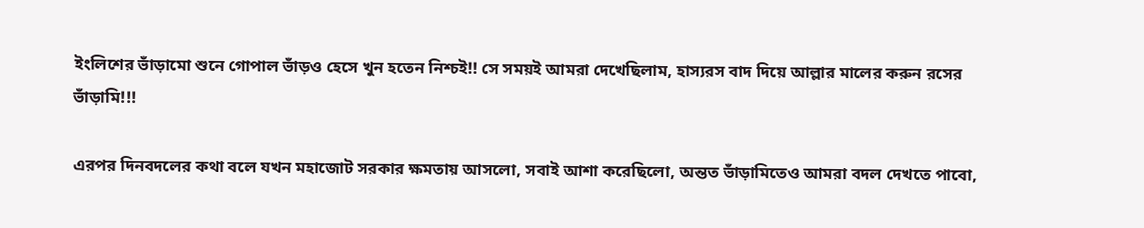ইংলিশের ভাঁড়ামো শুনে গোপাল ভাঁড়ও হেসে খুন হতেন নিশ্চই!! সে সময়ই আমরা দেখেছিলাম, হাস্যরস বাদ দিয়ে আল্লার মালের করুন রসের ভাঁড়ামি!!!

এরপর দিনবদলের কথা বলে যখন মহাজোট সরকার ক্ষমতায় আসলো, সবাই আশা করেছিলো, অন্তত ভাঁড়ামিতেও আমরা বদল দেখতে পাবো,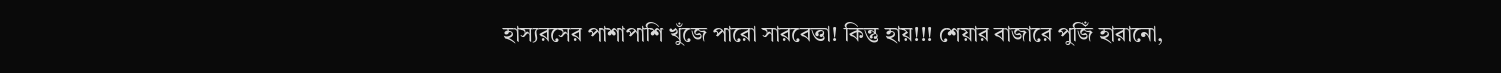হাস্যরসের পাশাপাশি খুঁজে পারো সারবেত্তা! কিন্তু হায়!!! শেয়ার বাজারে পুজিঁ হারানো,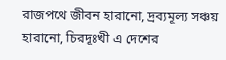রাজপথে জীবন হারানো, দ্রব্যমূল্য সঞ্চয় হারানো, চিরদূঃখী এ দেশের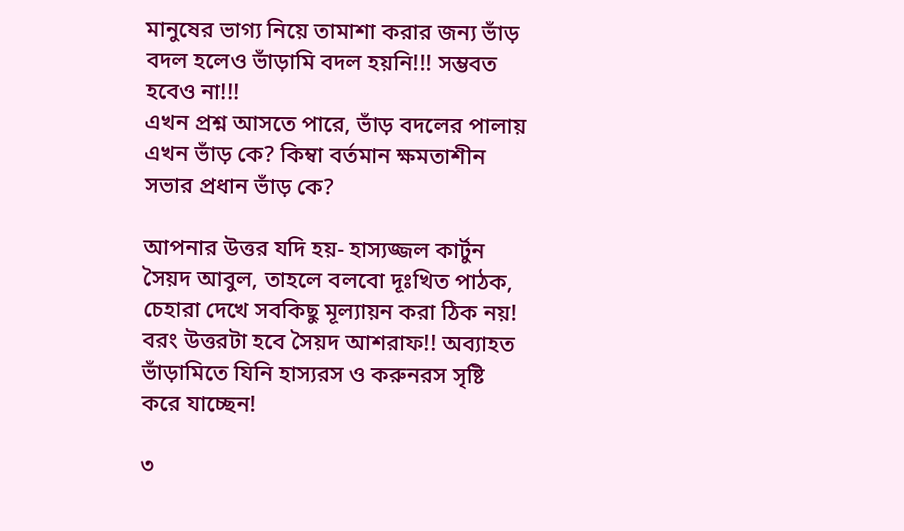মানুষের ভাগ্য নিয়ে তামাশা করার জন্য ভাঁড় বদল হলেও ভাঁড়ামি বদল হয়নি!!! সম্ভবত হবেও না!!!
এখন প্রশ্ন আসতে পারে, ভাঁড় বদলের পালায় এখন ভাঁড় কে? কিম্বা বর্তমান ক্ষমতাশীন সভার প্রধান ভাঁড় কে?

আপনার উত্তর যদি হয়- হাস্যজ্জল কার্টুন সৈয়দ আবুল, তাহলে বলবো দূঃখিত পাঠক, চেহারা দেখে সবকিছু মূল্যায়ন করা ঠিক নয়! বরং উত্তরটা হবে সৈয়দ আশরাফ!! অব্যাহত ভাঁড়ামিতে যিনি হাস্যরস ও করুনরস সৃষ্টি করে যাচ্ছেন!

৩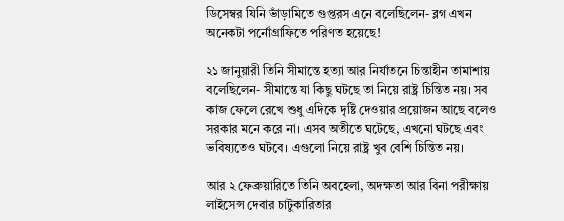ডিসেম্বর যিনি ভাঁড়ামিতে গুপ্তরস এনে বলেছিলেন- ব্লগ এখন অনেকটা পর্নোগ্রাফিতে পরিণত হয়েছে!

২১ জানুয়ারী তিনি সীমান্তে হত্যা আর নির্যাতনে চিন্তাহীন তামাশায় বলেছিলেন- সীমান্তে যা কিছু ঘটছে তা নিয়ে রাষ্ট্র চিন্তিত নয়। সব কাজ ফেলে রেখে শুধু এদিকে দৃষ্টি দেওয়ার প্রয়োজন আছে বলেও সরকার মনে করে না। এসব অতীতে ঘটেছে, এখনো ঘটছে এবং ভবিষ্যতেও ঘটবে। এগুলো নিয়ে রাষ্ট্র খুব বেশি চিন্তিত নয়।

আর ২ ফেব্রুয়ারিতে তিনি অবহেলা, অদক্ষতা আর বিনা পরীক্ষায় লাইসেন্স দেবার চাটুকারিতার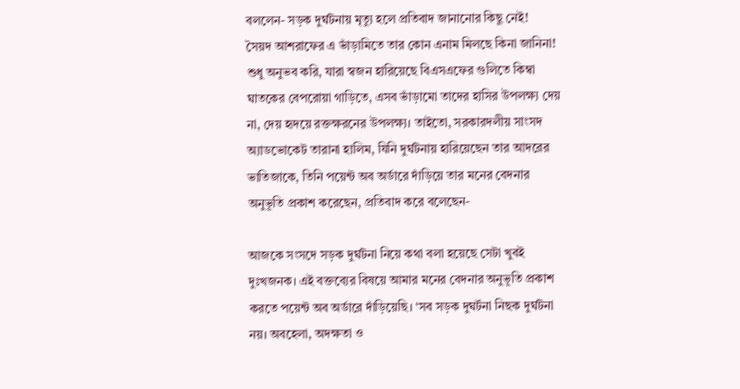বললেন- সড়ক দুর্ঘটনায় মৃত্যু হলে প্রতিবাদ জানানোর কিছু নেই!
সৈয়দ আশরাফের এ ভাঁড়ামিতে তার কোন এনাম মিলছে কিনা জানিনা! শুধু অনুভব করি, যারা স্বজন হারিয়েছে বিএসএফের গুলিতে কিম্বা ঘাতকের বেপরোয়া গাড়িতে, এসব ভাঁড়ামো তাদের হাসির উপলক্ষ্য দেয় না, দেয় হৃদয়ে রক্তক্ষরনের উপলক্ষ্য। তাইতো, সরকারদলীয় সাংসদ অ্যাডভোকেট তারানা হালিম, যিনি দুর্ঘটনায় হারিয়েছেন তার আদরের ভাতিজাকে, তিনি পয়েন্ট অব অর্ডারে দাঁড়িয়ে তার মনের বেদনার অনুভূতি প্রকাশ করেছেন, প্রতিবাদ করে বলেছেন-

আজকে সংসদে সড়ক দুর্ঘটনা নিয়ে কথা বলা হয়েছে সেটা খুবই দুঃখজনক। এই বক্তব্যের বিষয়ে আমার মনের বেদনার অনুভূতি প্রকাশ করতে পয়েন্ট অব অর্ডারে দাঁড়িয়েছি। ‘সব সড়ক দুঘর্টনা নিছক দুর্ঘটনা নয়। অবহেলা, অদক্ষতা ও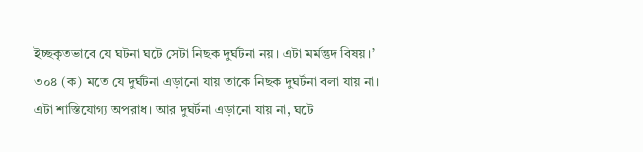ইচ্ছকৃতভাবে যে ঘটনা ঘটে সেটা নিছক দুর্ঘটনা নয়। এটা মর্মন্তুদ বিষয়।’ ৩০৪ (ক) মতে যে দুর্ঘটনা এড়ানো যায় তাকে নিছক দুঘর্টনা বলা যায় না। এটা শাস্তিযোগ্য অপরাধ। আর দুঘর্টনা এড়ানো যায় না, ঘটে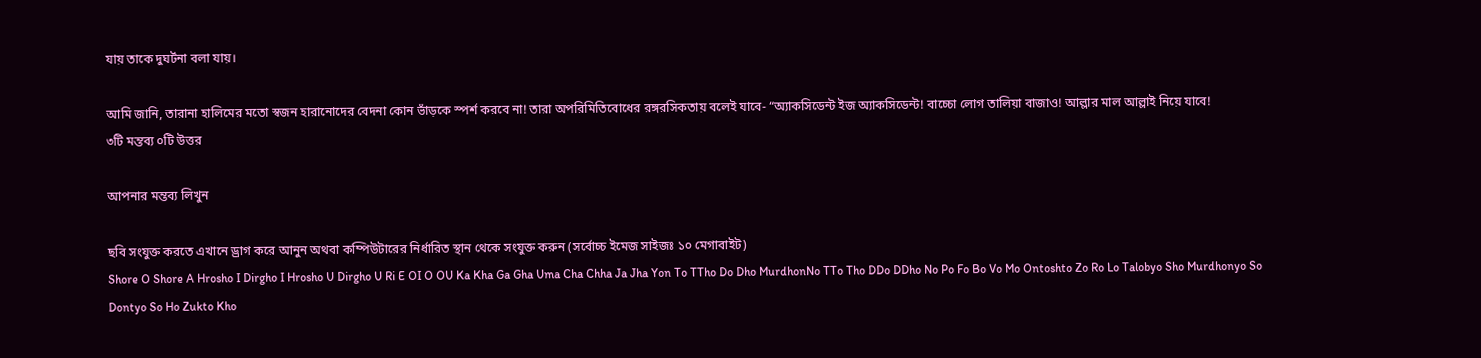যায় তাকে দুঘর্টনা বলা যায়।

আমি জানি, তারানা হালিমের মতো স্বজন হারানোদের বেদনা কোন ভাঁড়কে স্পর্শ করবে না! তারা অপরিমিতিবোধের রঙ্গরসিকতায় বলেই যাবে- “অ্যাকসিডেন্ট ইজ অ্যাকসিডেন্ট! বাচ্চো লোগ তালিয়া বাজাও! আল্লার মাল আল্লাই নিয়ে যাবে!
৩টি মন্তব্য ০টি উত্তর

আপনার মন্তব্য লিখুন

ছবি সংযুক্ত করতে এখানে ড্রাগ করে আনুন অথবা কম্পিউটারের নির্ধারিত স্থান থেকে সংযুক্ত করুন (সর্বোচ্চ ইমেজ সাইজঃ ১০ মেগাবাইট)
Shore O Shore A Hrosho I Dirgho I Hrosho U Dirgho U Ri E OI O OU Ka Kha Ga Gha Uma Cha Chha Ja Jha Yon To TTho Do Dho MurdhonNo TTo Tho DDo DDho No Po Fo Bo Vo Mo Ontoshto Zo Ro Lo Talobyo Sho Murdhonyo So Dontyo So Ho Zukto Kho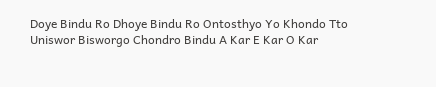Doye Bindu Ro Dhoye Bindu Ro Ontosthyo Yo Khondo Tto Uniswor Bisworgo Chondro Bindu A Kar E Kar O Kar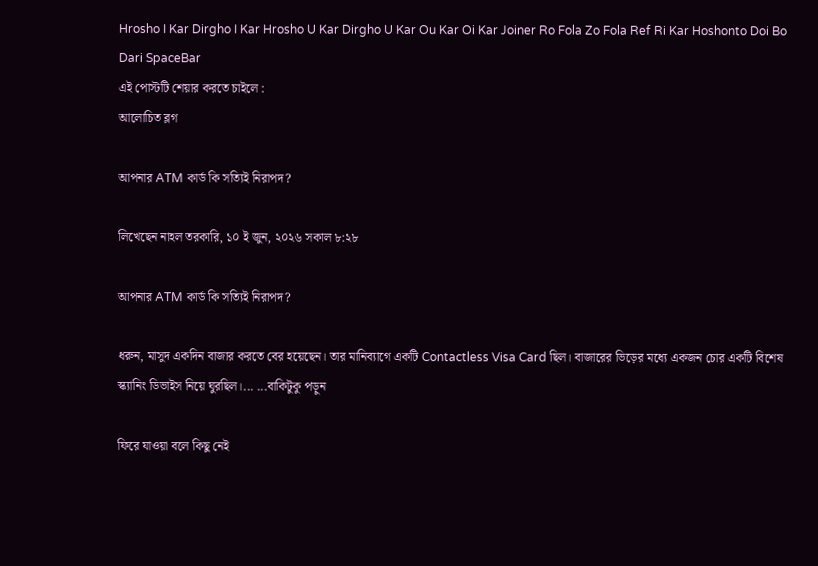Hrosho I Kar Dirgho I Kar Hrosho U Kar Dirgho U Kar Ou Kar Oi Kar Joiner Ro Fola Zo Fola Ref Ri Kar Hoshonto Doi Bo Dari SpaceBar
এই পোস্টটি শেয়ার করতে চাইলে :
আলোচিত ব্লগ

আপনার ATM কার্ড কি সত্যিই নিরাপদ?

লিখেছেন নাহল তরকারি, ১০ ই জুন, ২০২৬ সকাল ৮:২৮

আপনার ATM কার্ড কি সত্যিই নিরাপদ?

ধরুন, মাসুদ একদিন বাজার করতে বের হয়েছেন। তার মানিব্যাগে একটি Contactless Visa Card ছিল। বাজারের ভিড়ের মধ্যে একজন চোর একটি বিশেষ স্ক্যানিং ডিভাইস নিয়ে ঘুরছিল।... ...বাকিটুকু পড়ুন

ফিরে যাওয়া বলে কিছু নেই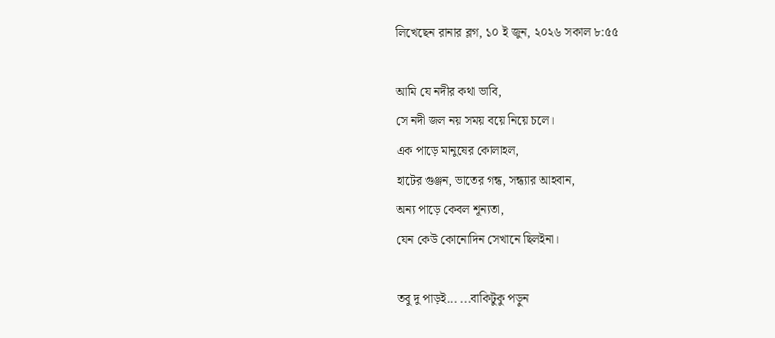লিখেছেন রানার ব্লগ, ১০ ই জুন, ২০২৬ সকাল ৮:৫৫

আমি যে নদীর কথা ভাবি,
সে নদী জল নয় সময় বয়ে নিয়ে চলে।
এক পাড়ে মানুষের কোলাহল,
হাটের গুঞ্জন, ভাতের গন্ধ, সন্ধ্যার আহবান,
অন্য পাড়ে কেবল শূন্যতা,
যেন কেউ কোনোদিন সেখানে ছিলইনা।

তবু দু পাড়ই... ...বাকিটুকু পড়ুন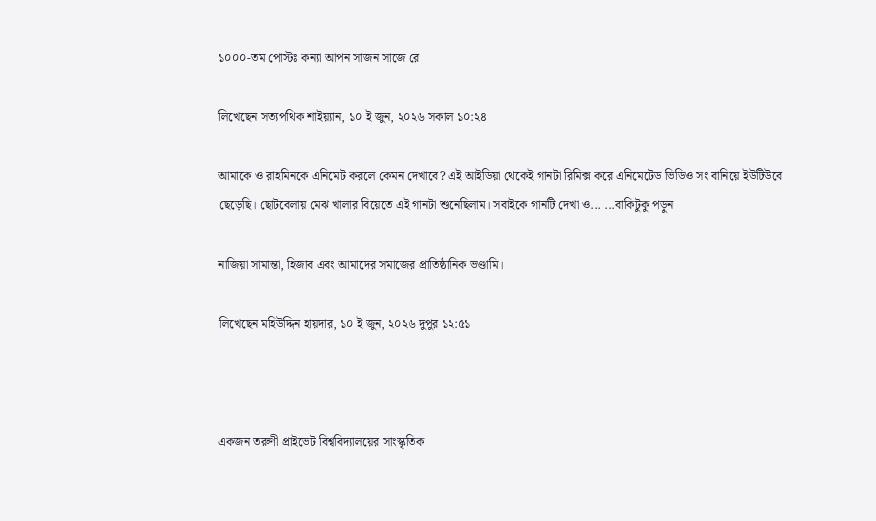১০০০-তম পোস্টঃ কন্যা আপন সাজন সাজে রে

লিখেছেন সত্যপথিক শাইয়্যান, ১০ ই জুন, ২০২৬ সকাল ১০:২৪

আমাকে ও রাহমিনকে এনিমেট করলে কেমন দেখাবে? এই আইডিয়া থেকেই গানটা রিমিক্স করে এনিমেটেড ভিডিও সং বানিয়ে ইউটিউবে ছেড়েছি। ছোটবেলায় মেঝ খালার বিয়েতে এই গানটা শুনেছিলাম। সবাইকে গানটি দেখা ও... ...বাকিটুকু পড়ুন

নাজিয়া সামান্তা, হিজাব এবং আমাদের সমাজের প্রাতিষ্ঠানিক ভণ্ডামি।

লিখেছেন মহিউদ্দিন হায়দার, ১০ ই জুন, ২০২৬ দুপুর ১২:৫১



একজন তরুণী প্রাইভেট বিশ্ববিদ্যালয়ের সাংস্কৃতিক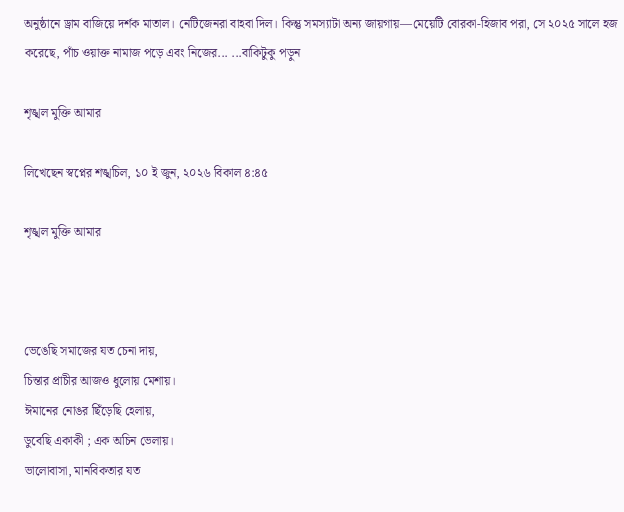অনুষ্ঠানে ড্রাম বাজিয়ে দর্শক মাতাল। নেটিজেনরা বাহবা দিল। কিন্তু সমস্যাটা অন্য জায়গায়—মেয়েটি বোরকা-হিজাব পরা, সে ২০২৫ সালে হজ করেছে, পাঁচ ওয়াক্ত নামাজ পড়ে এবং নিজের... ...বাকিটুকু পড়ুন

শৃঙ্খল মুক্তি আমার

লিখেছেন স্বপ্নের শঙ্খচিল, ১০ ই জুন, ২০২৬ বিকাল ৪:৪৫

শৃঙ্খল মুক্তি আমার



ভেঙেছি সমাজের যত চেনা দায়,
চিন্তার প্রাচীর আজও ধুলোয় মেশায়।
ঈমানের নোঙর ছিঁড়েছি হেলায়,
ডুবেছি একাকী ; এক অচিন ভেলায়।
ভালোবাসা, মানবিকতার যত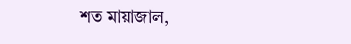শত মায়াজাল,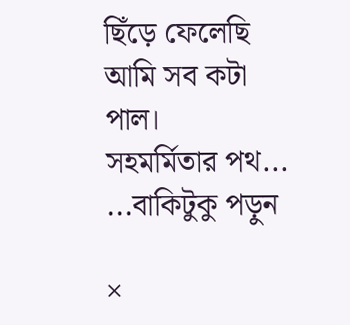ছিঁড়ে ফেলেছি আমি সব কটা পাল।
সহমর্মিতার পথ... ...বাকিটুকু পড়ুন

×